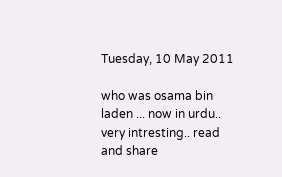Tuesday, 10 May 2011

who was osama bin laden ... now in urdu.. very intresting.. read and share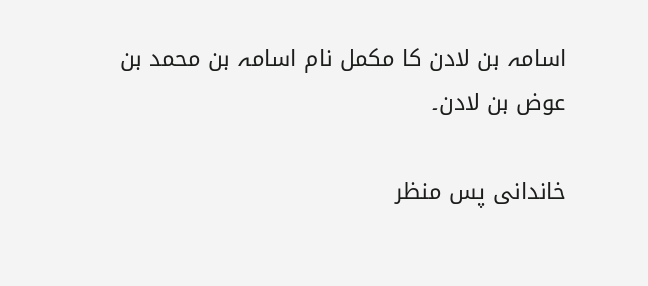اسامہ بن لادن کا مکمل نام اسامہ بن محمد بن عوض بن لادن۔

خاندانی پس منظر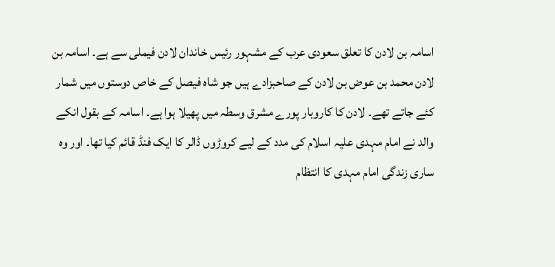اسامہ بن لادن کا تعلق سعودی عرب کے مشہور رئیس خاندان لادن فیملی سے ہے۔ اسامہ بن لادن محمد بن عوض بن لادن کے صاحبزادے ہیں جو شاہ فیصل کے خاص دوستوں میں شمار کئے جاتے تھے۔ لادن کا کاروبار پورے مشرق وسطہ میں پھیلا ہوا ہے۔ اسامہ کے بقول انکے والد نے امام مہدی علیہ اسلام کی مدد کے لیے کروڑوں ڈالر کا ایک فنڈ قائم کیا تھا۔ اور وہ ساری زندگی امام مہدی کا انتظام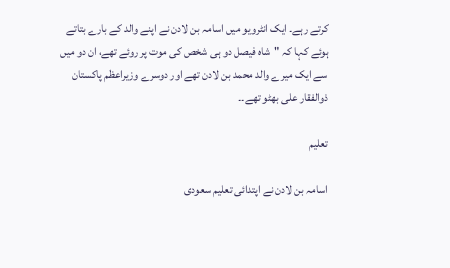کرتے رہے۔ ایک انٹرویو میں اسامہ بن لادن نے اپنے والد کے بارے بتاتے ہوئے کہا کہ "شاہ فیصل دو ہی شخص کی موت پر روئے تھے، ان دو میں سے ایک میرے والد محمد بن لادن تھے اور دوسرے وزیراعظم پاکستان ذوالفقار علی بھٹو تھے۔۔

تعلیم

اسامہ بن لادن نے اپتدائی تعلیم سعودی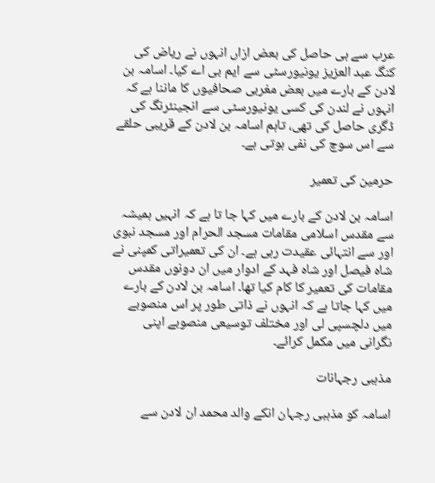عرب سے ہی حاصل کی بعض ازاں انہوں نے ریاض کی کنگ عبد العزیز یونیورسٹی سے ایم بی اے کیا۔ اسامہ بن لادن کے بارے میں بعض مغربی صحافیوں کا ماننا ہے کہ انہوں نے لندن کی کسی یونیورسٹی سے انجینئرنگ کی ڈگری حاصل کی تھی، تاہم اسامہ بن لادن کے قریبی حلقے سے اس سوچ کی نفی ہوتی ہے۔

حرمین کی تعمیر

اسامہ بن لادن کے بارے میں کہا جا تا ہے کہ انہیں ہمیشہ سے مقدس اسلامی مقامات مسجد الحرام اور مسجد نبوی اور سے انتہائی عقیدت رہی ہے۔ ان کی تعمیراتی کمپنی نے شاہ فیصل اور شاہ فہد کے ادوار میں ان دونوں مقدس مقامات کی تعمیر کا کام کیا تھا۔ اسامہ بن لادن کے بارے میں کہا جاتا ہے کہ انہوں نے ذاتی طور پر اس منصوبے میں دلچسپی لی اور مختلف توسیعی منصوبے اپنی نگرانی میں مکمل کرائے۔

مذہبی رجہانات

اسامہ کو مذہبی رجہان انکے والد محمد ان لادن سے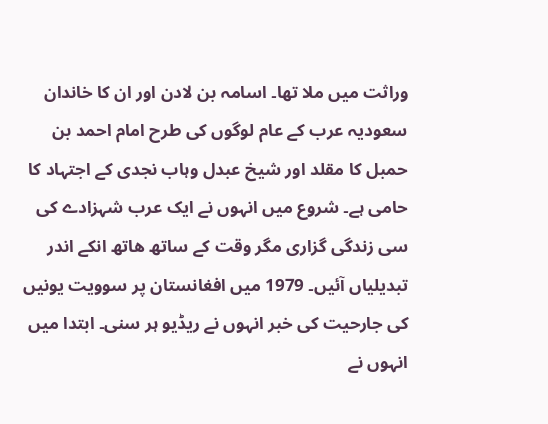وراثت میں ملا تھا۔ اسامہ بن لادن اور ان کا خاندان سعودیہ عرب کے عام لوگوں کی طرح امام احمد بن حمبل کا مقلد اور شیخ عبدل وہاب نجدی کے اجتہاد کا حامی ہے۔ شروع میں انہوں نے ایک عرب شہزادے کی سی زندگی گزاری مگر وقت کے ساتھ ھاتھ انکے اندر تبدیلیاں آئیں۔ 1979 میں افغانستان پر سوویت یونیں کی جارحیت کی خبر انہوں نے ریڈیو ہر سنی۔ ابتدا میں انہوں نے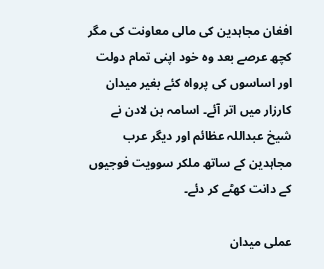افغان مجاہدین کی مالی معاونت کی مگر کچھ عرصے بعد وہ خود اپنی تمام دولت اور اساسوں کی پرواہ کئے بغیر میدان کارزار میں اتر آئے۔ اسامہ بن لادن نے شیخ عبداللہ عظائم اور دیگر عرب مجاہدین کے ساتھ ملکر سوویت فوجیوں کے دانت کھٹے کر دئے۔

عملی میدان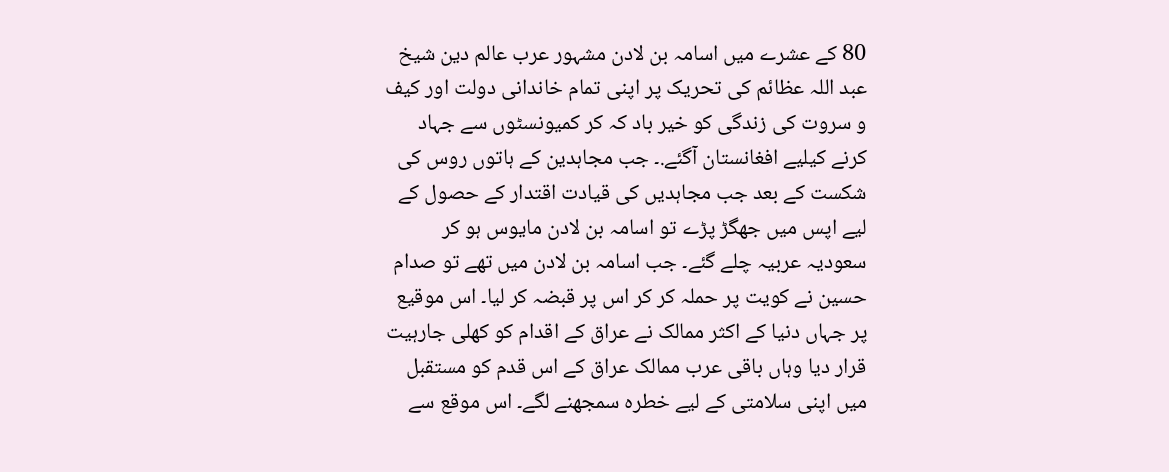80 کے عشرے میں اسامہ بن لادن مشہور عرب عالم دین شیخ عبد اللہ عظائم کی تحریک پر اپنی تمام خاندانی دولت اور کیف و سروت کی زندگی کو خیر باد کہ کر کمیونسٹوں سے جہاد کرنے کیلیے افغانستان آگئے.۔ جب مجاہدین کے ہاتوں روس کی شکست کے بعد جب مجاہدیں کی قیادت اقتدار کے حصول کے لیے اپس میں جھگڑ پڑے تو اسامہ بن لادن مایوس ہو کر سعودیہ عربیہ چلے گئے۔ جب اسامہ بن لادن میں تھے تو صدام حسین نے کویت پر حملہ کر کر اس پر قبضہ کر لیا۔ اس موقیع پر جہاں دنیا کے اکثر ممالک نے عراق کے اقدام کو کھلی جارہیت قرار دیا وہاں باقی عرب ممالک عراق کے اس قدم کو مستقبل میں اپنی سلامتی کے لیے خطرہ سمجھنے لگے۔ اس موقع سے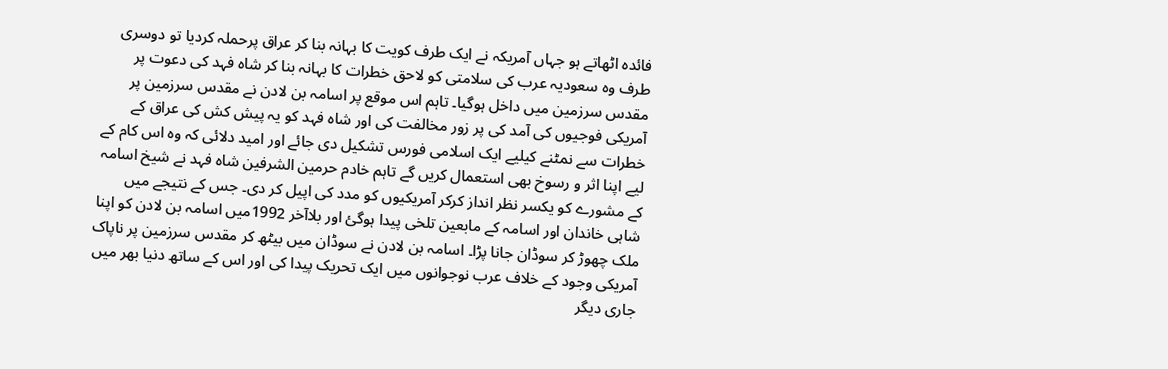فائدہ اٹھاتے ہو جہاں آمریکہ نے ایک طرف کویت کا بہانہ بنا کر عراق پرحملہ کردیا تو دوسری طرف وہ سعودیہ عرب کی سلامتی کو لاحق خطرات کا بہانہ بنا کر شاہ فہد کی دعوت پر مقدس سرزمین میں داخل ہوگیا۔ تاہم اس موقع پر اسامہ بن لادن نے مقدس سرزمین پر آمریکی فوجیوں کی آمد کی پر زور مخالفت کی اور شاہ فہد کو یہ پیش کش کی عراق کے خطرات سے نمٹنے کیلیے ایک اسلامی فورس تشکیل دی جائے اور امید دلائی کہ وہ اس کام کے لیے اپنا اثر و رسوخ بھی استعمال کریں گے تاہم خادم حرمین الشرفین شاہ فہد نے شیخ اسامہ کے مشورے کو یکسر نظر انداز کرکر آمریکیوں کو مدد کی اپیل کر دی۔ جس کے نتیجے میں شاہی خاندان اور اسامہ کے مابعین تلخی پیدا ہوگئ اور بلاآخر 1992میں اسامہ بن لادن کو اپنا ملک چھوڑ کر سوڈان جانا پڑا۔ اسامہ بن لادن نے سوڈان میں بیٹھ کر مقدس سرزمین پر ناپاک آمریکی وجود کے خلاف عرب نوجوانوں میں ایک تحریک پیدا کی اور اس کے ساتھ دنیا بھر میں جاری دیگر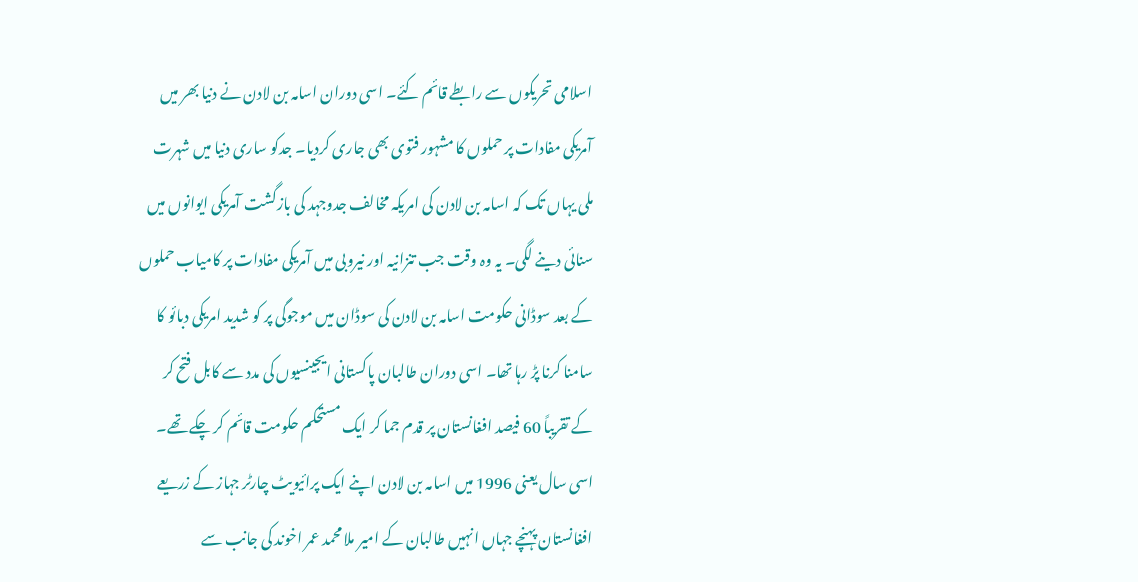اسلامی تحریکوں سے رابطے قائم کئے۔ اسی دوران اسامہ بن لادن نے دنیا بھر میں آمریکی مفادات پر حملوں کا مشہور فتوی بھی جاری کردیا۔ جدکو ساری دنیا میں شہرت ملی یہاں تک کہ اسامہ بن لادن کی امریکہ مخالف جدوجہد کی بازگشت آمریکی ایوانوں میں سنائی دینے لگی۔ یہ وہ وقت جب تنزانیہ اور نیروبی میں آمریکی مفادات پر کامیاب حملوں کے بعد سوڈانی حکومت اسامہ بن لادن کی سوڈان میں موجوگی پر کو شدید امریکی دبائو کا سامنا کرنا پڑ رہا تھا۔ اسی دوران طالبان پاکستانی ایجینسیوں کی مدد سے کابل فتح کر کے تقریباً 60 فیصد افغانستان پر قدم جما کر ایک مستحکم حکومت قائم کر چکے تھے۔ اسی سال یعنی 1996 میں اسامہ بن لادن اپنے ایک پرائیویٹ چارٹر جہاز کے زریعے افغانستان پہنچے جہاں انہیں طالبان کے امیر ملا محمد عمر اخوند کی جانب سے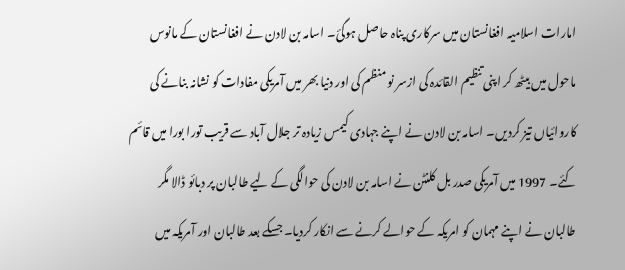امارات اسلامیہ افغانستان میں سرکاری پناہ حاصل ہوگئ۔ اسامہ بن لادن نے افغانستان کے مانوس ماحول میں بیٹھ کر اپنی تنظیم القائدہ کی ازسر نو منظم کی اور دنیا بھر میں آمریکی مفادات کو نشانہ بنانے کی کاروائیاں تیز کردیں۔ اسامہ بن لادن نے اپنے جہادی کیمس زیادہ تر جلال آباد سے قریب تورا بورا میں قائم کئے۔ 1997 میں آمریکی صدر بل کلنٹن نے اسامہ بن لادن کی حوالگی کے لیے طالبان پر دبائو ڈالا مگر طالبان نے اپنے مہمان کو امریکہ کے حوالے کرنے سے انکار کردیا۔ جسکے بعد طالبان اور آمریکہ میں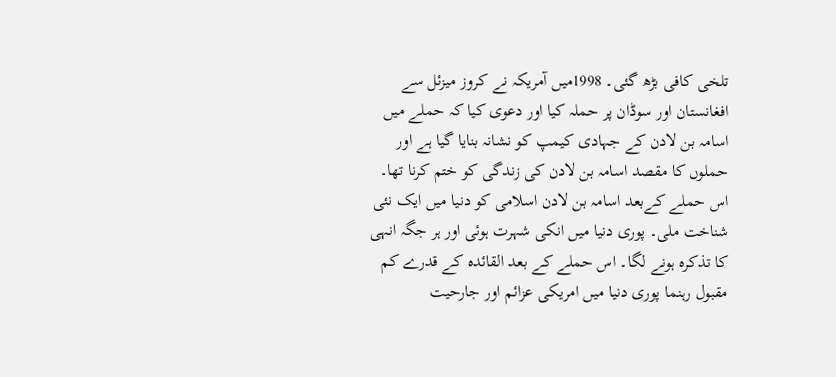تلخی کافی بڑھ گئی۔ 1998میں آمریکہ نے کروز میزئل سے افغانستان اور سوڈان پر حملہ کیا اور دعوی کیا کہ حملے میں اسامہ بن لادن کے جہادی کیمپ کو نشانہ بنایا گیا ہے اور حملوں کا مقصد اسامہ بن لادن کی زندگی کو ختم کرنا تھا۔ اس حملے کےبعد اسامہ بن لادن اسلامی کو دنیا میں ایک نئی شناخت ملی۔ پوری دنیا میں انکی شہرت ہوئی اور ہر جگہ انہی کا تذکرہ ہونے لگا۔ اس حملے کے بعد القائدہ کے قدرے کم مقبول رہنما پوری دنیا میں امریکی عزائم اور جارحیت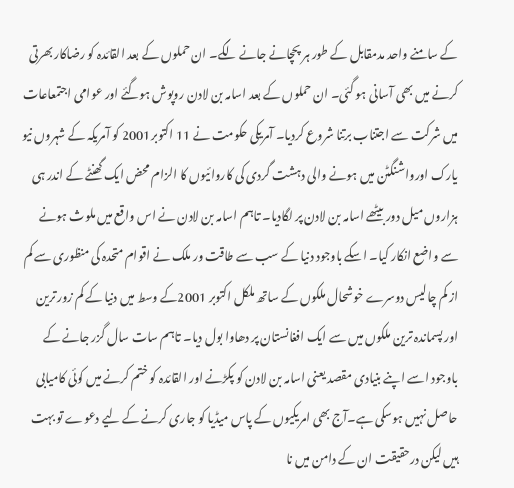کے سامنے واحد مدمقابل کے طور ہر پحچانے جانے لگے۔ ان حملوں کے بعد القائدہ کو رضاکار بھرتی کرنے میں بھی آسانی ہو گئی۔ ان حملوں کے بعد اسامہ بن لادن روپوش ہوگئے اور عوامی اجتمعاعات میں شرکت سے اجتناب برتنا شروع کردیا۔ آمریکی حکومت نے 11 اکتوبر2001 کو آمریکہ کے شہروں نیو یارک اورواشنگٹن میں ہونے والی دہشت گردی کی کاروائیوں کا الزام محض ایک گھنٹے کے اندر ہی ہزاروں میل دور بیٹھے اسامہ بن لادن پر لگادیا۔ تاہم اسامہ بن لادن نے اس واقع میں ملوث ہونے سے واضع انکار کیا۔ اسکے باوجود دنیا کے سب سے طاقت ور ملک نے اقوام متحدہ کی منظوری سے کم از کم چالیس دوسرے خوشحال ملکوں کے ساتھ ملکل اکتوبر 2001کے وسط میں دنیا کے کم زور ترین اور پسماندہ ترین ملکوں میں سے ایک افغانستان پر دھاوا بول دیا۔ تاہم سات سال گزر جانے کے باوجود اسے اپنے بنیادی مقصد یعنی اسامہ بن لادن کو پکڑنے اور القائدہ کو ختم کرنے میں کوئی کامیابی حاصل نہیں ہوسکی ہے۔آج بھی امریکیوں کے پاس میڈیا کو جاری کرنے کے لیے دعوے تو بہت ہیں لیکن درحقیقت ان کے دامن میں نا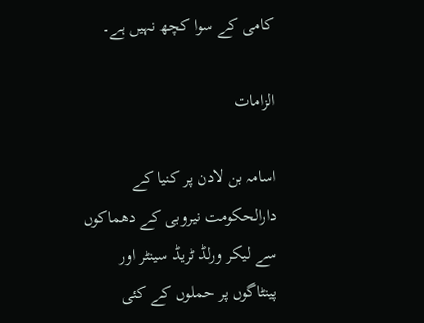کامی کے سوا کچھ نہیں ہے۔

الزامات

اسامہ بن لادن پر کنیا کے دارالحکومت نیروبی کے دھماکوں سے لیکر ورلڈ ٹریڈ سینٹر اور پینٹاگوں پر حملوں کے کئی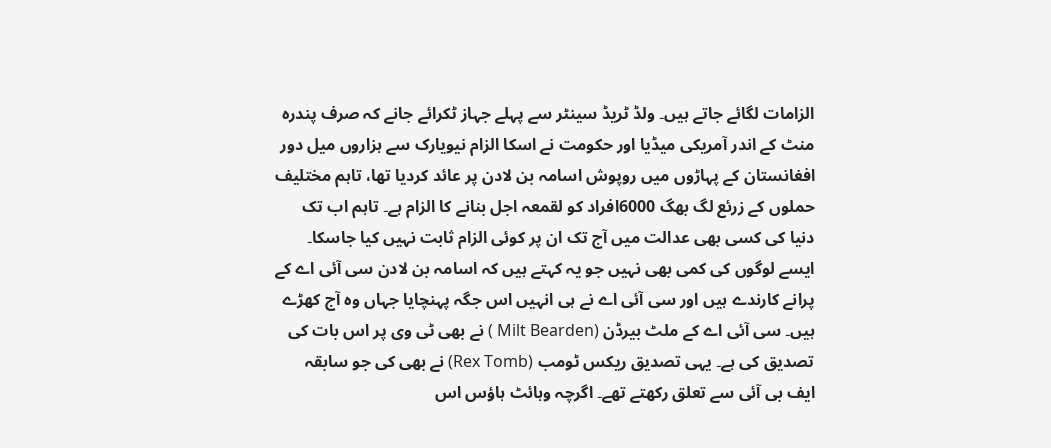الزامات لگائے جاتے ہیں۔ ولڈ ٹریڈ سینٹر سے پہلے جہاز ٹکرائے جانے کہ صرف پندرہ منٹ کے اندر آمریکی میڈیا اور حکومت نے اسکا الزام نیویارک سے ہزاروں میل دور افغانستان کے پہاڑوں میں روپوش اسامہ بن لادن پر عائد کردیا تھا، تاہم مختلیف حملوں کے زرئع لگ بھگ 6000افراد کو لقمعہ اجل بنانے کا الزام ہے۔ تاہم اب تک دنیا کی کسی بھی عدالت میں آج تک ان پر کوئی الزام ثابت نہیں کیا جاسکا۔ ایسے لوگوں کی کمی بھی نہیں جو یہ کہتے ہیں کہ اسامہ بن لادن سی آئی اے کے پرانے کارندے ہیں اور سی آئی اے نے ہی انہیں اس جگہ پہنچایا جہاں وہ آج کھڑے ہیں۔ سی آئی اے کے ملٹ بیرڈن (Milt Bearden ) نے بھی ٹی وی پر اس بات کی تصدیق کی ہے۔ یہی تصدیق ریکس ٹومب (Rex Tomb) نے بھی کی جو سابقہ ایف بی آئی سے تعلق رکھتے تھے۔ اگرچہ وہائٹ ہاؤس اس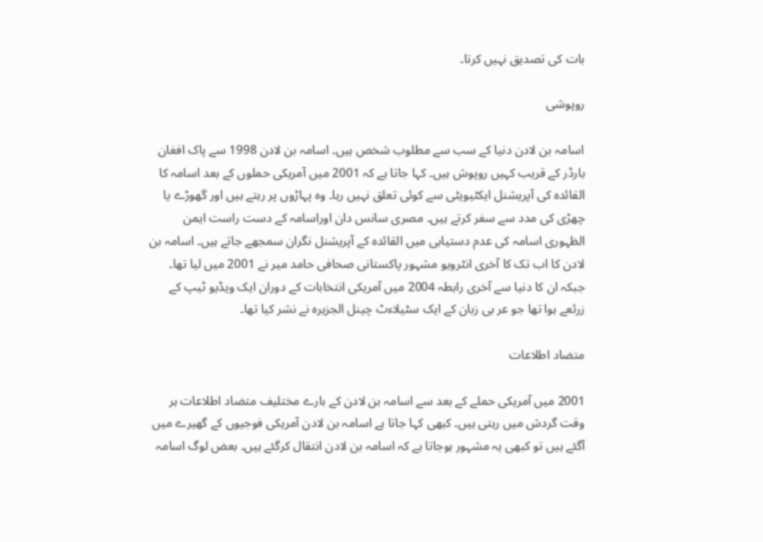بات کی تصدیق نہیں کرتا۔

روپوشی

اسامہ بن لادن دنیا کے سب سے مطلوب شخص ہیں۔ اسامہ بن لادن 1998 سے پاک افغان بارڈر کے قریب کہیں روپوش ہیں۔ کہا جاتا ہے کہ 2001 میں آمریکی حملوں کے بعد اسامہ کا القائدہ کی آپریشنل ایکٹیویٹی سے کوئی تعلق نہیں رہا۔ وہ پہاڑوں پر رہتے ہیں اور گھوڑے یا چھڑی کی مدد سے سفر کرتے ہیں۔ مصری سانس دان اوراسامہ کے دست راست ایمن الظہوری اسامہ کی عدم دستیابی میں القائدہ کے آپریشنل نگران سمجھے جاتے ہیں۔ اسامہ بن لادن کا اب تک کا آخری انٹرویو مشہور پاکستانی صحافی حامد میر نے 2001 میں لیا تھا۔ جبکہ ان کا دنیا سے آخری رابطہ 2004 میں آمریکی انتخابات کے دوران ایک ویڈیو ٹیپ کے زرئعے ہوا تھا جو عر بی زبان کے ایک سٹیلاءٹ چینل الجزیرہ نے نشر کیا تھا۔

متضاد اطلاعات

2001 میں آمریکی حملے کے بعد سے اسامہ بن لادن کے بارے مختلیف متضاد اطلاعات ہر وقت گردش میں رہتی ہیں۔ کبھی کہا جاتا ہے اسامہ بن لادن آمریکی فوجیوں کے گھیرے میں آگئے ہیں تو کبھی یہ مشہور ہوجاتا ہے کہ اسامہ بن لادن انتقال کرگئے ہیں۔ بعض لوگ اسامہ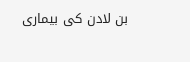بن لادن کی بیماری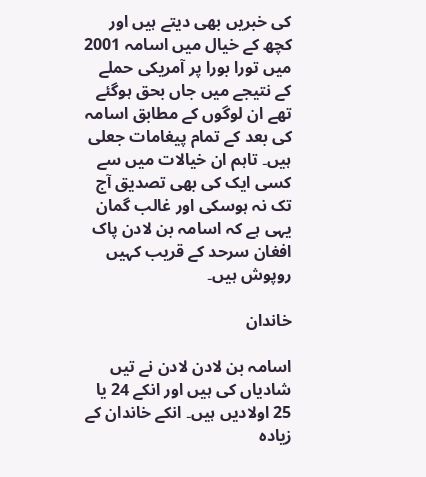کی خبریں بھی دیتے ہیں اور کچھ کے خیال میں اسامہ 2001 میں تورا بورا پر آمریکی حملے کے نتیجے میں جاں بحق ہوگئے تھے ان لوگوں کے مطابق اسامہ کی بعد کے تمام پیغامات جعلی ہیں۔ تاہم ان خیالات میں سے کسی ایک کی بھی تصدیق آج تک نہ ہوسکی اور غالب گمان یہی ہے کہ اسامہ بن لادن پاک افغان سرحد کے قریب کہیں روپوش ہیں۔

خاندان

اسامہ بن لادن لادن نے تیں شادیاں کی ہیں اور انکے 24 یا 25 اولادیں ہیں۔ انکے خاندان کے زیادہ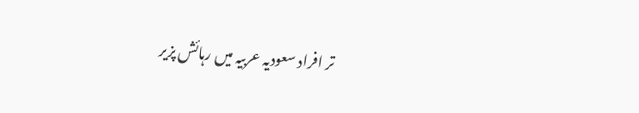تر افراد سعودیہ عربیہ میں رہائش پزیر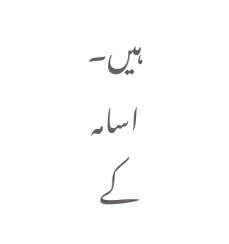ہیں۔ اسامہ کے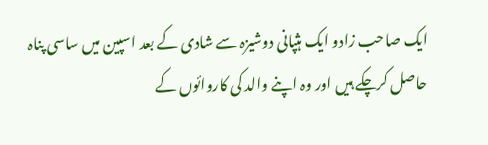ایک صاحب زادو ایک ہثپانی دوشیزہ سے شادی کے بعد اسپین میں ساسی پناہ حاصل کرچکے ہیں اور وہ اپنے والد کی کاروائوں کے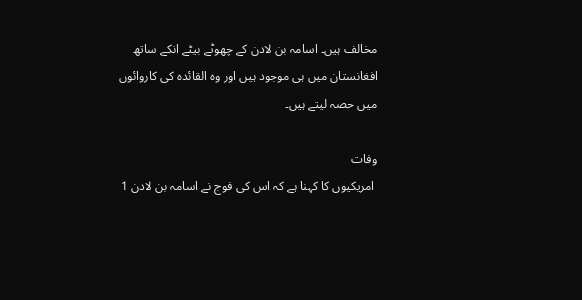مخالف ہیں۔ اسامہ بن لادن کے چھوٹے بیٹے انکے ساتھ افغانستان میں ہی موجود ہیں اور وہ القائدہ کی کاروائوں میں حصہ لیتے ہیں۔

وفات
 امریکیوں کا کہنا ہے کہ اس کی فوج نے اسامہ بن لادن 1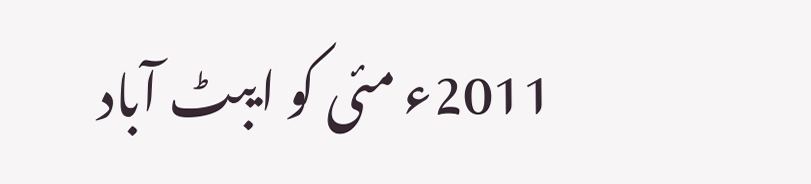2011ء مئی کو ایبٹ آباد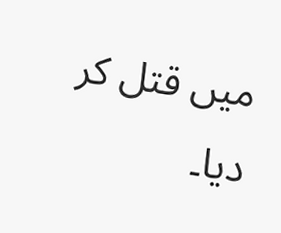میں قتل کر دیا۔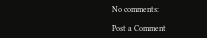No comments:

Post a Comment